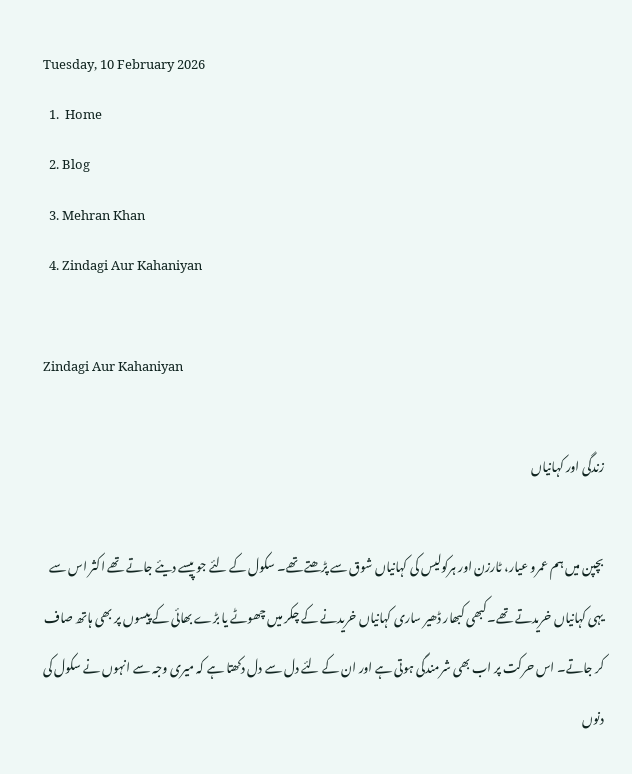Tuesday, 10 February 2026
  1.  Home
  2. Blog
  3. Mehran Khan
  4. Zindagi Aur Kahaniyan

Zindagi Aur Kahaniyan

زندگی اور کہانیاں

بچپن میں ہم عمرو عیار، ٹارزن اور ہرکولیس کی کہانیاں شوق سے پڑھتے تھے۔ سکول کے لئے جو پیسے دیئے جاتے تھے اکثر اس سے یہی کہانیاں خریدتے تھے۔ کبھی کبھار ڈھیر ساری کہانیاں خریدنے کے چکر میں چھوٹے یا بڑے بھائی کے پیسوں پر بھی ہاتھ صاف کر جاتے۔ اس حرکت پر اب بھی شرمندگی ہوتی ہے اور ان کے لئے دل سے دل دکھتا ہے کہ میری وجہ سے انہوں نے سکول کی دنوں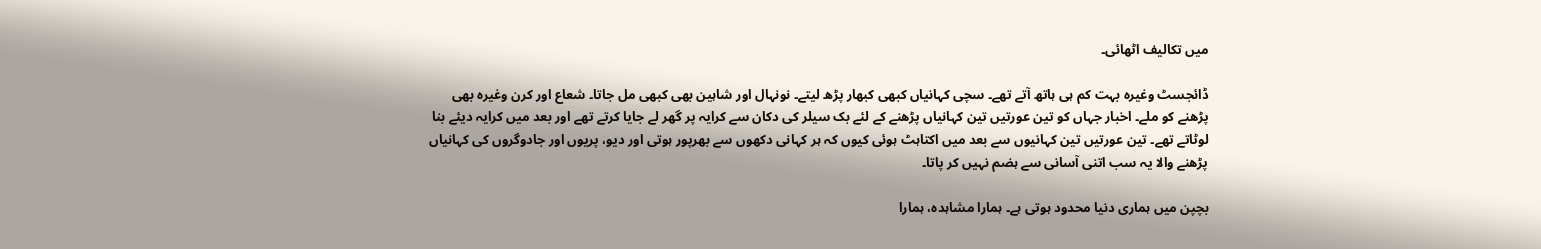میں تکالیف اٹھائی۔

ڈائجسٹ وغیرہ بہت کم ہی ہاتھ آتے تھے۔ سچی کہانیاں کبھی کبھار پڑھ لیتے۔ نونہال اور شاہین بھی کبھی مل جاتا۔ شعاع اور کرن وغیرہ بھی پڑھنے کو ملے۔ اخبار جہاں کو تین عورتیں تین کہانیاں پڑھنے کے لئے بک سیلر کی دکان سے کرایہ پر گھر لے جایا کرتے تھے اور بعد میں کرایہ دیئے بنا لوٹاتے تھے۔ تین عورتیں تین کہانیوں سے بعد میں اکتاہٹ ہوئی کیوں کہ ہر کہانی دکھوں سے بھرپور ہوتی اور دیو، پریوں اور جادوگروں کی کہانیاں پڑھنے والا یہ سب اتنی آسانی سے ہضم نہیں کر پاتا۔

بچپن میں ہماری دنیا محدود ہوتی ہے۔ ہمارا مشاہدہ، ہمارا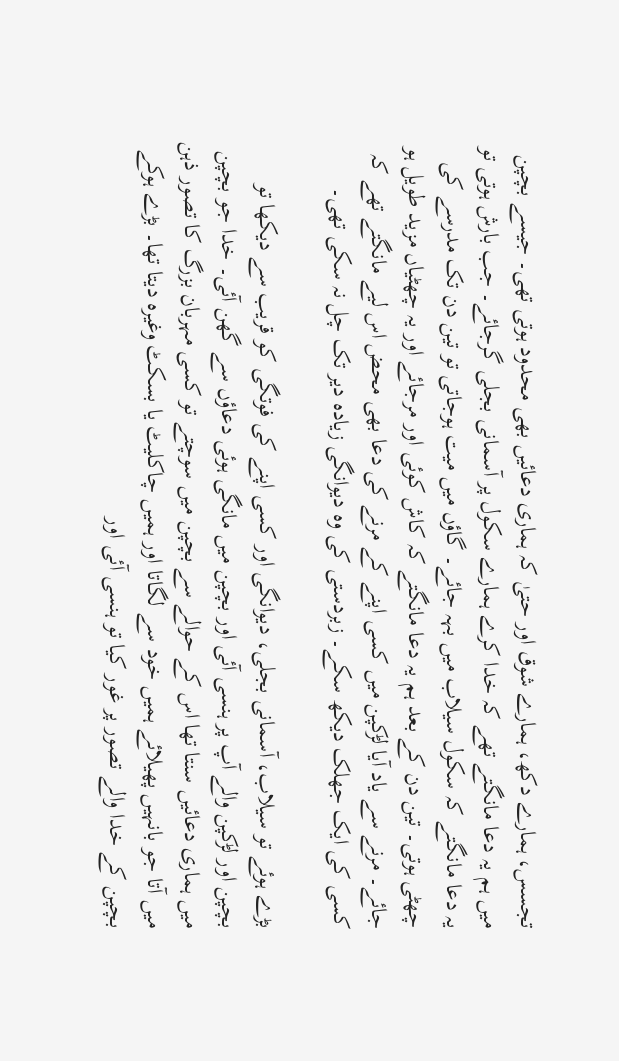تجسس، ہمارے دکھ، ہمارے شوق اور حتیٰ کہ ہماری دعائیں بھی محدود ہوتی تھی۔ جیسے بچپن میں ہم یہ دعا مانگتے تھے کہ خدا کرے ہمارے سکول پر آسمانی بجلی گرجائے۔ جب بارش ہوتی تو یہ دعا مانگتے کہ سکول سیلاب میں بہہ جائے۔ گاؤں میں میت ہوجاتی تو تین دن تک مدرسے کی چھٹی ہوتی۔ تین دن کے بعد ہم یہ دعا مانگتے کہ کاش کوئی اور مرجائے اور یہ چھٹیاں مزید طویل ہو جائے۔ مرنے سے یاد آیا لڑکپن میں کسی اپنے کے مرنے کی دعا بھی محض اس لیے مانگتے تھے کہ کسی کی ایک جھلک دیکھ سکے۔ زبردستی کی وہ دیوانگی زیادہ دیر تک چل نہ سکی تھی۔

بڑے ہوئے تو سیلاب، آسمانی بجلی، دیوانگی اور کسی اپنے کی فوتگی کو قریب سے دیکھا تو بچپن اور لڑکپن والے آپ پر ہنسی آئی اور بچپن میں مانگی ہوئی دعاؤں سے گھن آئی۔ خدا جو بچپن میں ہماری دعائیں سنتا تھا اس کے حوالے سے بچپن میں سوچتے تو کسی مہربان بزرگ کا تصور ذہن میں آتا جو بانہیں پھیلائے ہمیں خود سے لگاتا اور ہمیں چاکلیٹ یا بسکٹ وغیرہ دیتا تھا۔ بڑے ہوکے بچپن کے خدا والے تصور پر غور کیا تو ہنسی آئی اور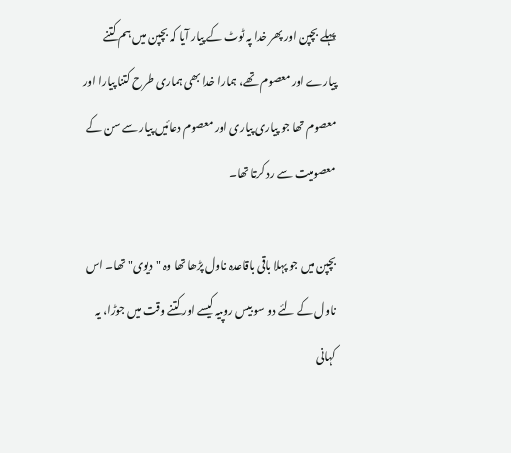پہلے بچپن اور پھر خدا پہ ٹوٹ کے پیار آیا کہ بچپن میں ہم کتنے پیارے اور معصوم تھے، ہمارا خدا بھی ہماری طرح کتنا پیارا اور معصوم تھا جو پیاری پیاری اور معصوم دعائیں پیار سے سن کے معصومیت سے رد کرتا تھا۔

بچپن میں جو پہلا باقی باقاعدہ ناول پڑھا تھا وہ "دیوی" تھا۔ اس ناول کے لئے دو سو بیس روپیہ کیسے اور کتنے وقت میں جوڑا، یہ کہانی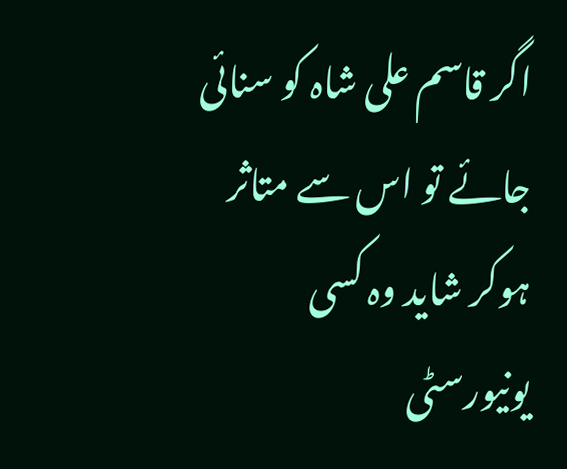اگر قاسم علی شاہ کو سنائی جائے تو اس سے متاثر ہوکر شاید وہ کسی یونیورسٹی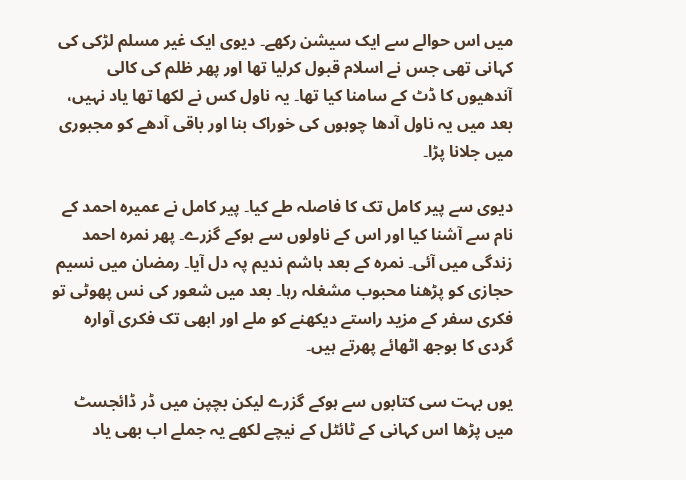میں اس حوالے سے ایک سیشن رکھے۔ دیوی ایک غیر مسلم لڑکی کی کہانی تھی جس نے اسلام قبول کرلیا تھا اور پھر ظلم کی کالی آندھیوں کا ڈٹ کے سامنا کیا تھا۔ یہ ناول کس نے لکھا تھا یاد نہیں، بعد میں یہ ناول آدھا چوہوں کی خوراک بنا اور باقی آدھے کو مجبوری میں جلانا پڑا۔

دیوی سے پیر کامل تک کا فاصلہ طے کیا۔ پیر کامل نے عمیرہ احمد کے نام سے آشنا کیا اور اس کے ناولوں سے ہوکے گزرے۔ پھر نمرہ احمد زندگی میں آئی۔ نمرہ کے بعد ہاشم ندیم پہ دل آیا۔ رمضان میں نسیم حجازی کو پڑھنا محبوب مشغلہ رہا۔ بعد میں شعور کی نس پھوٹی تو فکری سفر کے مزید راستے دیکھنے کو ملے اور ابھی تک فکری آوارہ گردی کا بوجھ اٹھائے پھرتے ہیں۔

یوں بہت سی کتابوں سے ہوکے گزرے لیکن بچپن میں ڈر ڈائجسٹ میں پڑھا اس کہانی کے ٹائٹل کے نیچے لکھے یہ جملے اب بھی یاد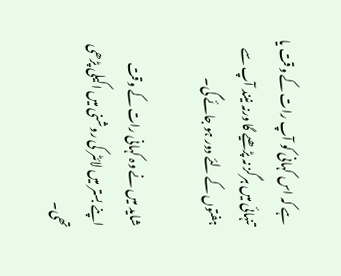ہے کہ اس کہانی کو آپ رات کے وقت یا تنہائی میں ہرگز نہ پڑھیے گا ورنہ نیند آپ سے ہفتوں کے لئے دور ہو جائے گی۔

شاید میں نے وہ کہانی رات کے وقت اپنے بستر میں لائٹر کی روشنی میں اکیلی پڑھی تھی۔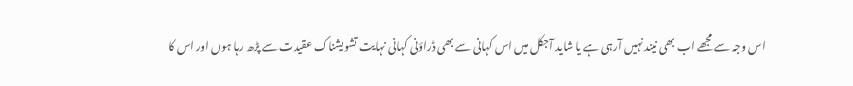اس وجہ سے مجھے اب بھی نیند نہیں آرہی ہے یا شاید آجکل میں اس کہانی سے بھی ڈراؤنی کہانی نہایت تشویشناک عقیدت سے پڑھ رہا ہوں اور اس کا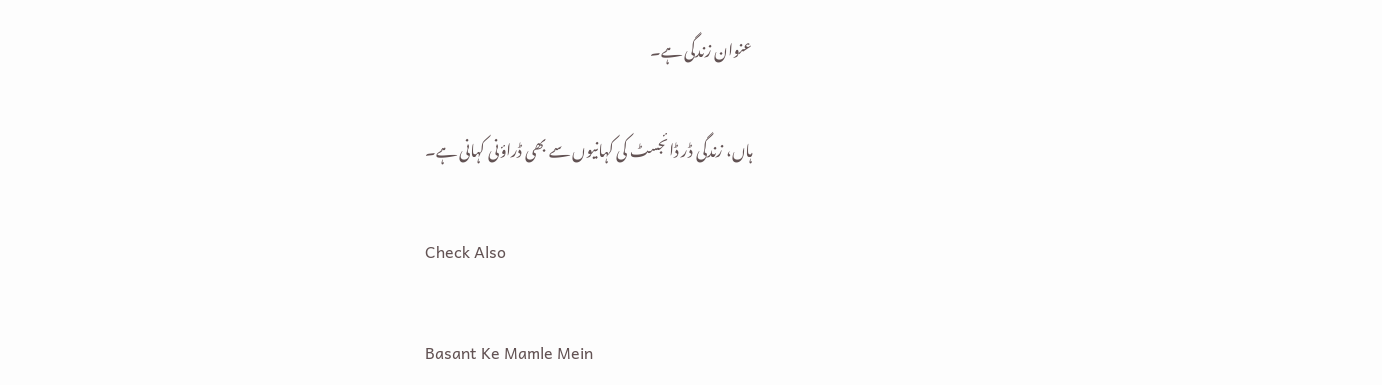عنوان زندگی ہے۔

ہاں، زندگی ڈر ڈائجسٹ کی کہانیوں سے بھی ڈراؤنی کہانی ہے۔

Check Also

Basant Ke Mamle Mein